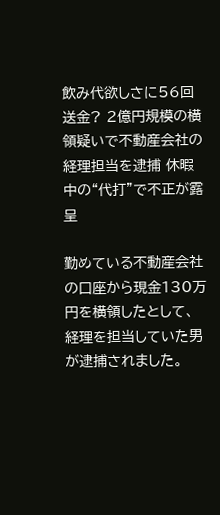飲み代欲しさに56回送金? 2億円規模の横領疑いで不動産会社の経理担当を逮捕 休暇中の“代打”で不正が露呈

勤めている不動産会社の口座から現金130万円を横領したとして、経理を担当していた男が逮捕されました。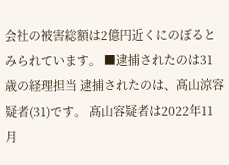会社の被害総額は2億円近くにのぼるとみられています。 ■逮捕されたのは31歳の経理担当 逮捕されたのは、髙山涼容疑者(31)です。 髙山容疑者は2022年11月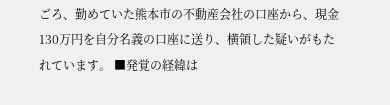ごろ、勤めていた熊本市の不動産会社の口座から、現金130万円を自分名義の口座に送り、横領した疑いがもたれています。 ■発覚の経緯は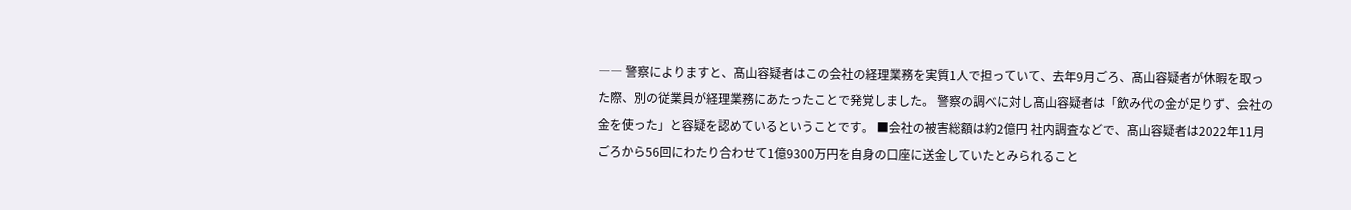―― 警察によりますと、髙山容疑者はこの会社の経理業務を実質1人で担っていて、去年9月ごろ、髙山容疑者が休暇を取った際、別の従業員が経理業務にあたったことで発覚しました。 警察の調べに対し髙山容疑者は「飲み代の金が足りず、会社の金を使った」と容疑を認めているということです。 ■会社の被害総額は約2億円 社内調査などで、髙山容疑者は2022年11月ごろから56回にわたり合わせて1億9300万円を自身の口座に送金していたとみられること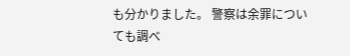も分かりました。 警察は余罪についても調べ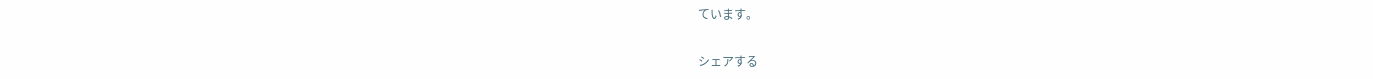ています。

シェアする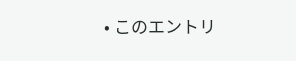• このエントリ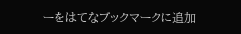ーをはてなブックマークに追加